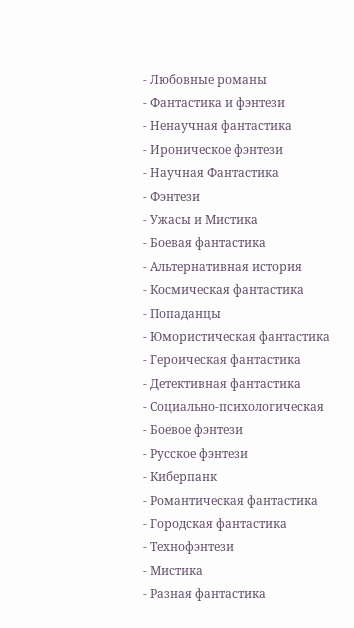- Любовные романы
- Фантастика и фэнтези
- Ненаучная фантастика
- Ироническое фэнтези
- Научная Фантастика
- Фэнтези
- Ужасы и Мистика
- Боевая фантастика
- Альтернативная история
- Космическая фантастика
- Попаданцы
- Юмористическая фантастика
- Героическая фантастика
- Детективная фантастика
- Социально-психологическая
- Боевое фэнтези
- Русское фэнтези
- Киберпанк
- Романтическая фантастика
- Городская фантастика
- Технофэнтези
- Мистика
- Разная фантастика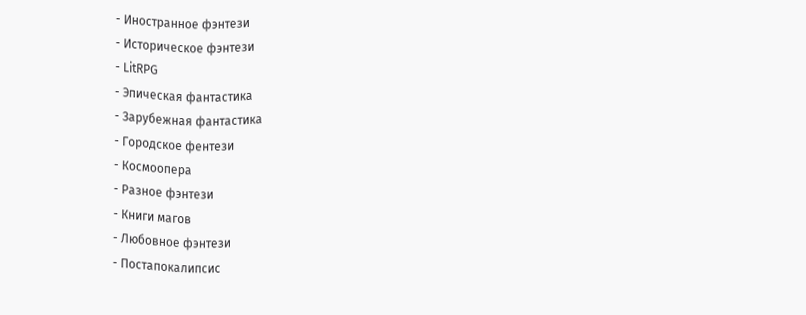- Иностранное фэнтези
- Историческое фэнтези
- LitRPG
- Эпическая фантастика
- Зарубежная фантастика
- Городское фентези
- Космоопера
- Разное фэнтези
- Книги магов
- Любовное фэнтези
- Постапокалипсис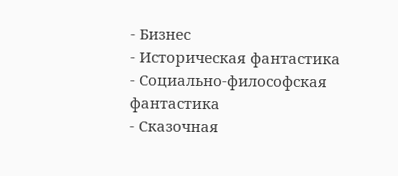- Бизнес
- Историческая фантастика
- Социально-философская фантастика
- Сказочная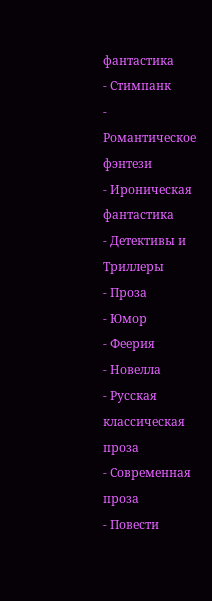фантастика
- Стимпанк
- Романтическое фэнтези
- Ироническая фантастика
- Детективы и Триллеры
- Проза
- Юмор
- Феерия
- Новелла
- Русская классическая проза
- Современная проза
- Повести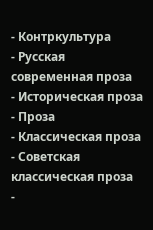- Контркультура
- Русская современная проза
- Историческая проза
- Проза
- Классическая проза
- Советская классическая проза
-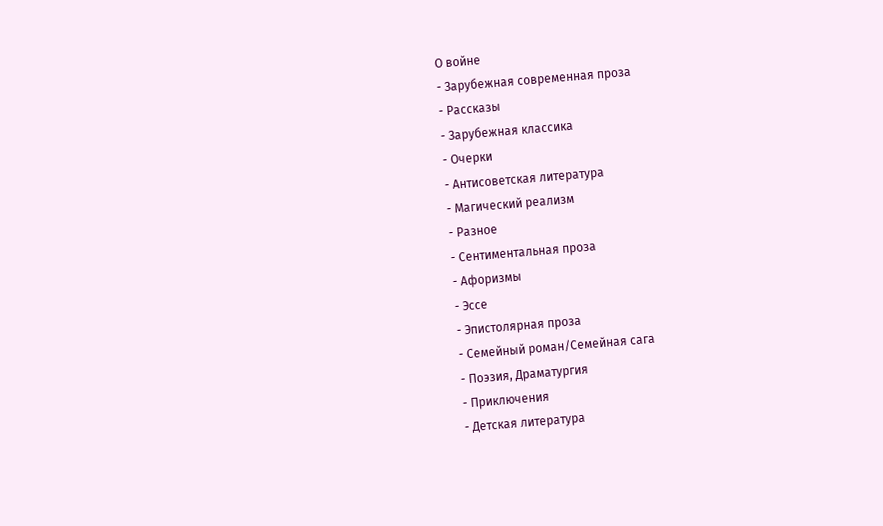О войне
- Зарубежная современная проза
- Рассказы
- Зарубежная классика
- Очерки
- Антисоветская литература
- Магический реализм
- Разное
- Сентиментальная проза
- Афоризмы
- Эссе
- Эпистолярная проза
- Семейный роман/Семейная сага
- Поэзия, Драматургия
- Приключения
- Детская литература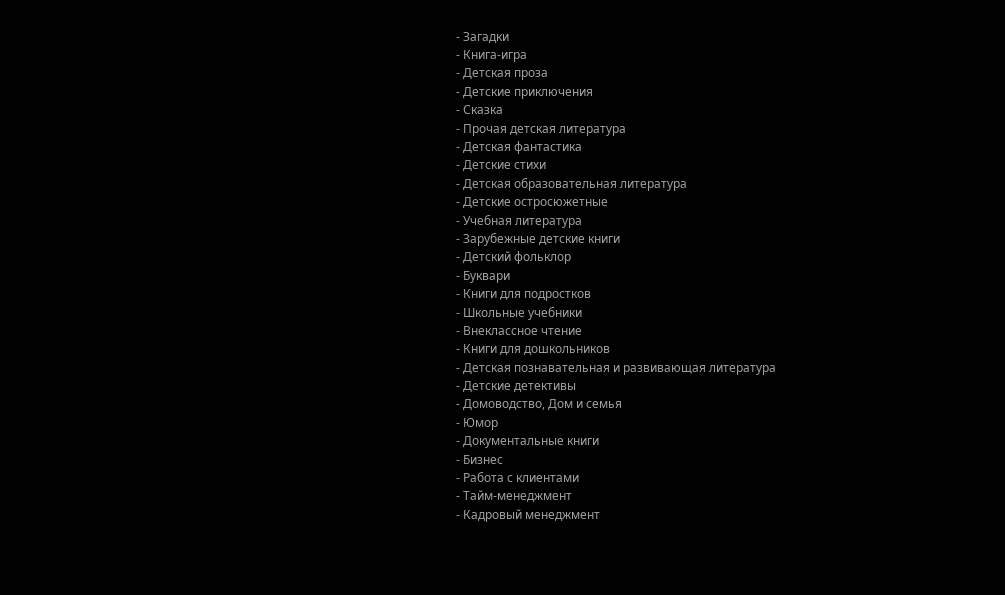- Загадки
- Книга-игра
- Детская проза
- Детские приключения
- Сказка
- Прочая детская литература
- Детская фантастика
- Детские стихи
- Детская образовательная литература
- Детские остросюжетные
- Учебная литература
- Зарубежные детские книги
- Детский фольклор
- Буквари
- Книги для подростков
- Школьные учебники
- Внеклассное чтение
- Книги для дошкольников
- Детская познавательная и развивающая литература
- Детские детективы
- Домоводство, Дом и семья
- Юмор
- Документальные книги
- Бизнес
- Работа с клиентами
- Тайм-менеджмент
- Кадровый менеджмент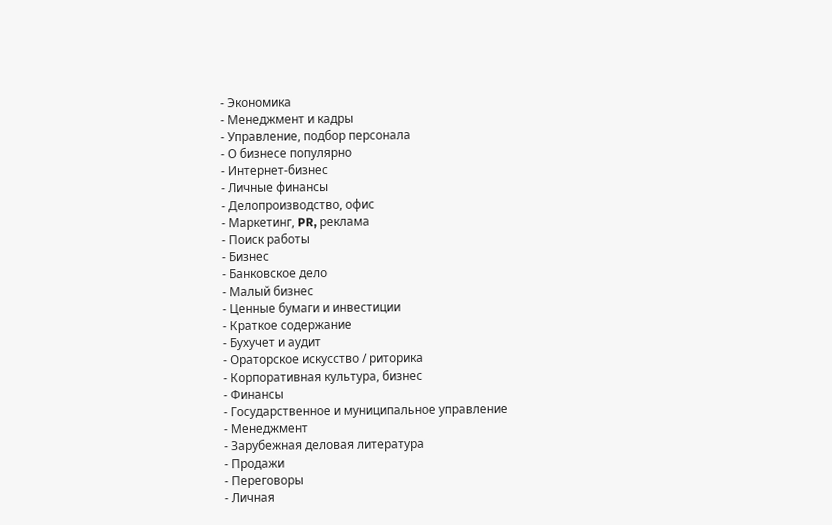- Экономика
- Менеджмент и кадры
- Управление, подбор персонала
- О бизнесе популярно
- Интернет-бизнес
- Личные финансы
- Делопроизводство, офис
- Маркетинг, PR, реклама
- Поиск работы
- Бизнес
- Банковское дело
- Малый бизнес
- Ценные бумаги и инвестиции
- Краткое содержание
- Бухучет и аудит
- Ораторское искусство / риторика
- Корпоративная культура, бизнес
- Финансы
- Государственное и муниципальное управление
- Менеджмент
- Зарубежная деловая литература
- Продажи
- Переговоры
- Личная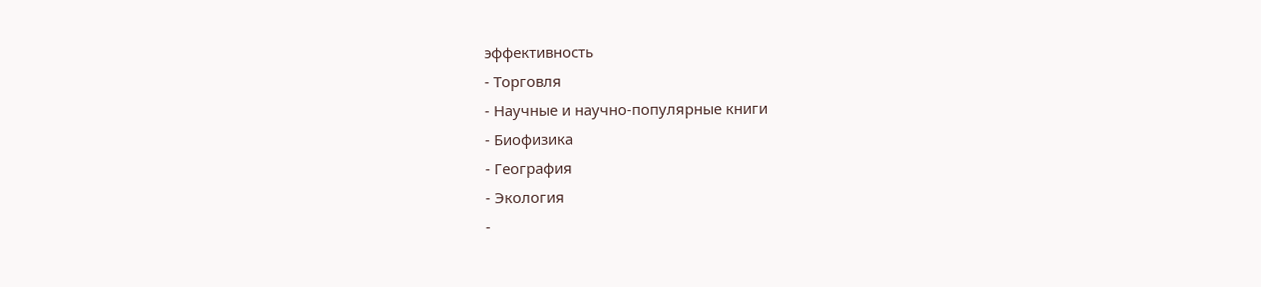эффективность
- Торговля
- Научные и научно-популярные книги
- Биофизика
- География
- Экология
-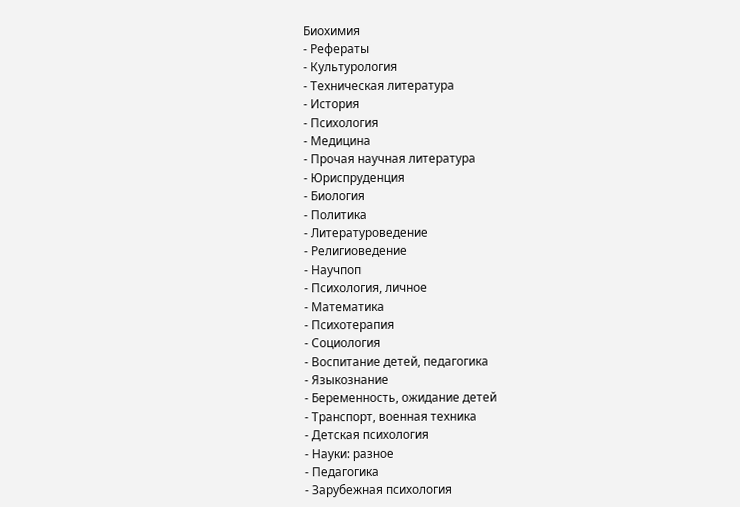Биохимия
- Рефераты
- Культурология
- Техническая литература
- История
- Психология
- Медицина
- Прочая научная литература
- Юриспруденция
- Биология
- Политика
- Литературоведение
- Религиоведение
- Научпоп
- Психология, личное
- Математика
- Психотерапия
- Социология
- Воспитание детей, педагогика
- Языкознание
- Беременность, ожидание детей
- Транспорт, военная техника
- Детская психология
- Науки: разное
- Педагогика
- Зарубежная психология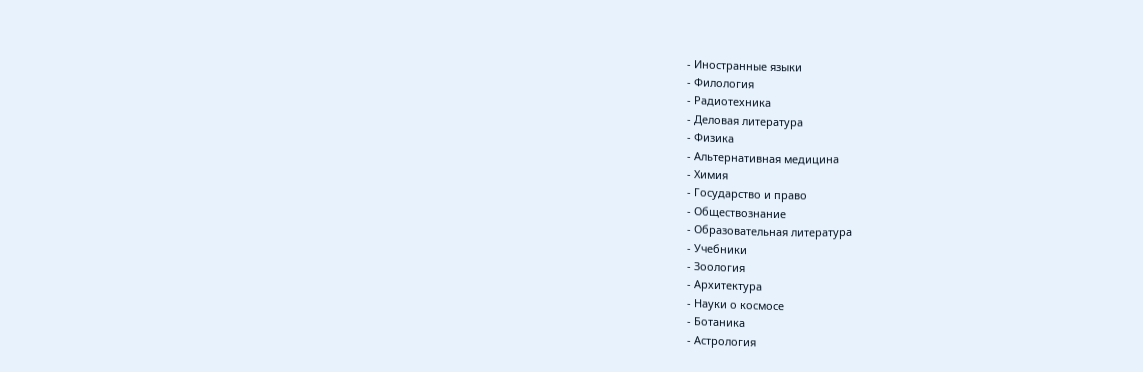- Иностранные языки
- Филология
- Радиотехника
- Деловая литература
- Физика
- Альтернативная медицина
- Химия
- Государство и право
- Обществознание
- Образовательная литература
- Учебники
- Зоология
- Архитектура
- Науки о космосе
- Ботаника
- Астрология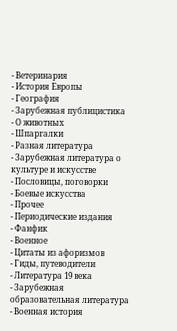- Ветеринария
- История Европы
- География
- Зарубежная публицистика
- О животных
- Шпаргалки
- Разная литература
- Зарубежная литература о культуре и искусстве
- Пословицы, поговорки
- Боевые искусства
- Прочее
- Периодические издания
- Фанфик
- Военное
- Цитаты из афоризмов
- Гиды, путеводители
- Литература 19 века
- Зарубежная образовательная литература
- Военная история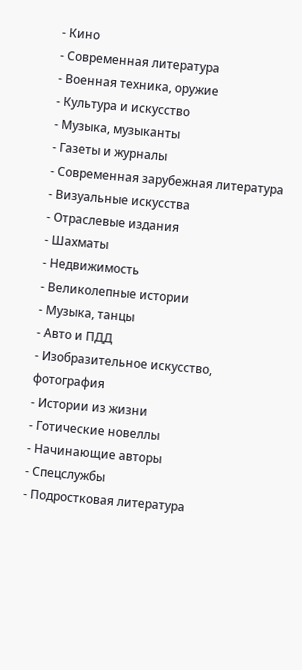- Кино
- Современная литература
- Военная техника, оружие
- Культура и искусство
- Музыка, музыканты
- Газеты и журналы
- Современная зарубежная литература
- Визуальные искусства
- Отраслевые издания
- Шахматы
- Недвижимость
- Великолепные истории
- Музыка, танцы
- Авто и ПДД
- Изобразительное искусство, фотография
- Истории из жизни
- Готические новеллы
- Начинающие авторы
- Спецслужбы
- Подростковая литература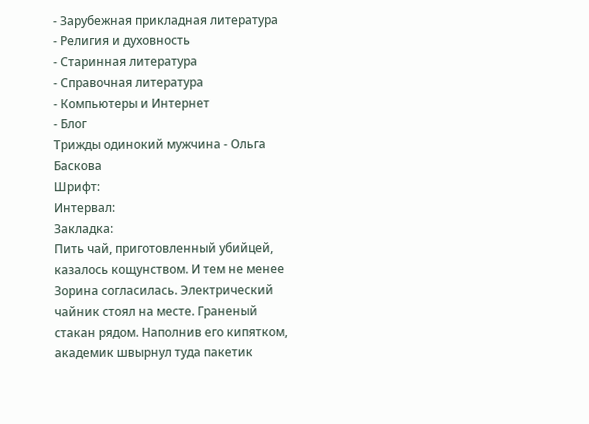- Зарубежная прикладная литература
- Религия и духовность
- Старинная литература
- Справочная литература
- Компьютеры и Интернет
- Блог
Трижды одинокий мужчина - Ольга Баскова
Шрифт:
Интервал:
Закладка:
Пить чай, приготовленный убийцей, казалось кощунством. И тем не менее Зорина согласилась. Электрический чайник стоял на месте. Граненый стакан рядом. Наполнив его кипятком, академик швырнул туда пакетик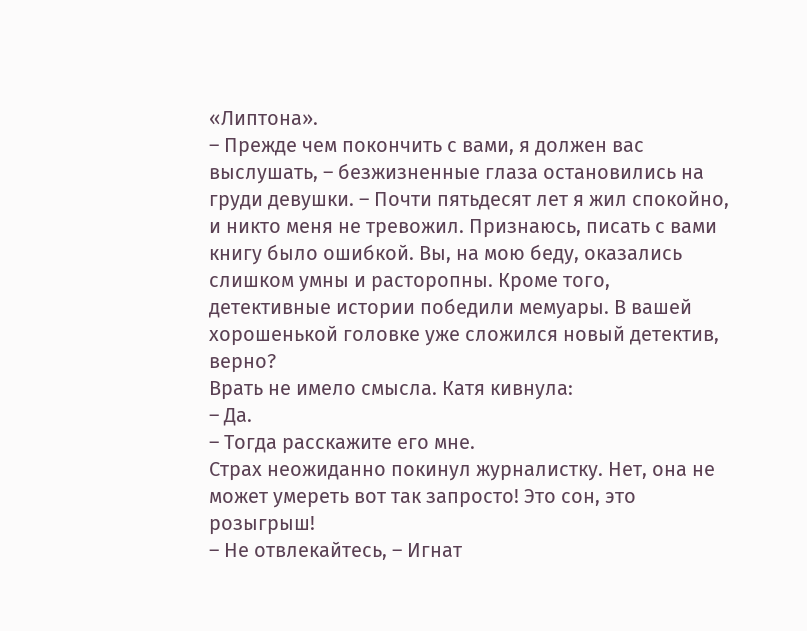«Липтона».
– Прежде чем покончить с вами, я должен вас выслушать, – безжизненные глаза остановились на груди девушки. – Почти пятьдесят лет я жил спокойно, и никто меня не тревожил. Признаюсь, писать с вами книгу было ошибкой. Вы, на мою беду, оказались слишком умны и расторопны. Кроме того, детективные истории победили мемуары. В вашей хорошенькой головке уже сложился новый детектив, верно?
Врать не имело смысла. Катя кивнула:
– Да.
– Тогда расскажите его мне.
Страх неожиданно покинул журналистку. Нет, она не может умереть вот так запросто! Это сон, это розыгрыш!
– Не отвлекайтесь, – Игнат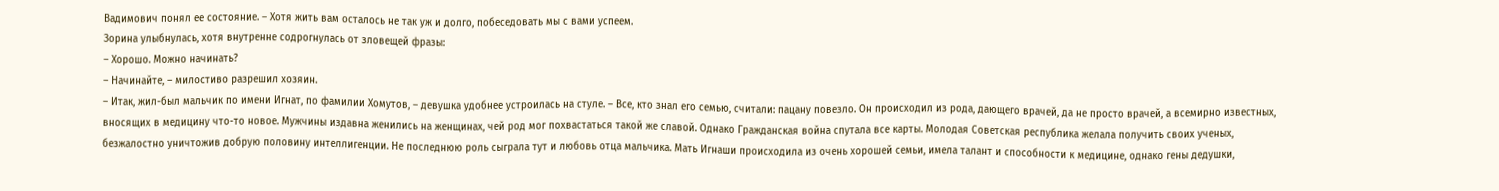Вадимович понял ее состояние. – Хотя жить вам осталось не так уж и долго, побеседовать мы с вами успеем.
Зорина улыбнулась, хотя внутренне содрогнулась от зловещей фразы:
– Хорошо. Можно начинать?
– Начинайте, – милостиво разрешил хозяин.
– Итак, жил-был мальчик по имени Игнат, по фамилии Хомутов, – девушка удобнее устроилась на стуле. – Все, кто знал его семью, считали: пацану повезло. Он происходил из рода, дающего врачей, да не просто врачей, а всемирно известных, вносящих в медицину что-то новое. Мужчины издавна женились на женщинах, чей род мог похвастаться такой же славой. Однако Гражданская война спутала все карты. Молодая Советская республика желала получить своих ученых, безжалостно уничтожив добрую половину интеллигенции. Не последнюю роль сыграла тут и любовь отца мальчика. Мать Игнаши происходила из очень хорошей семьи, имела талант и способности к медицине, однако гены дедушки,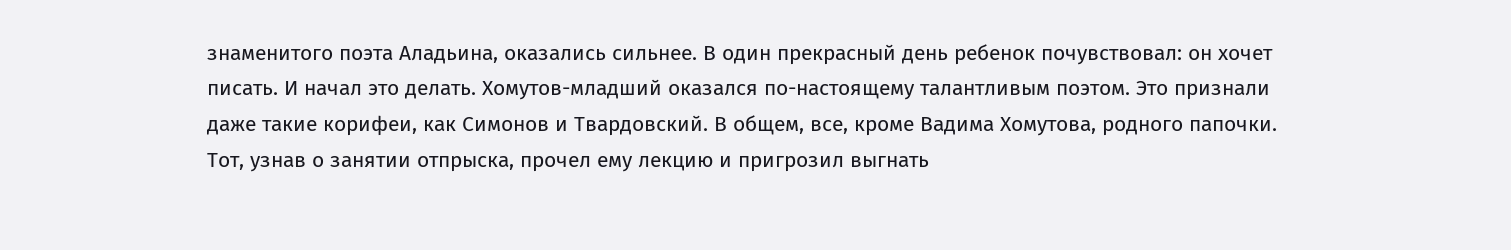знаменитого поэта Аладьина, оказались сильнее. В один прекрасный день ребенок почувствовал: он хочет писать. И начал это делать. Хомутов-младший оказался по-настоящему талантливым поэтом. Это признали даже такие корифеи, как Симонов и Твардовский. В общем, все, кроме Вадима Хомутова, родного папочки. Тот, узнав о занятии отпрыска, прочел ему лекцию и пригрозил выгнать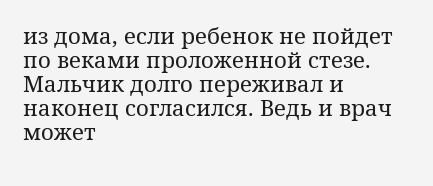из дома, если ребенок не пойдет по веками проложенной стезе. Мальчик долго переживал и наконец согласился. Ведь и врач может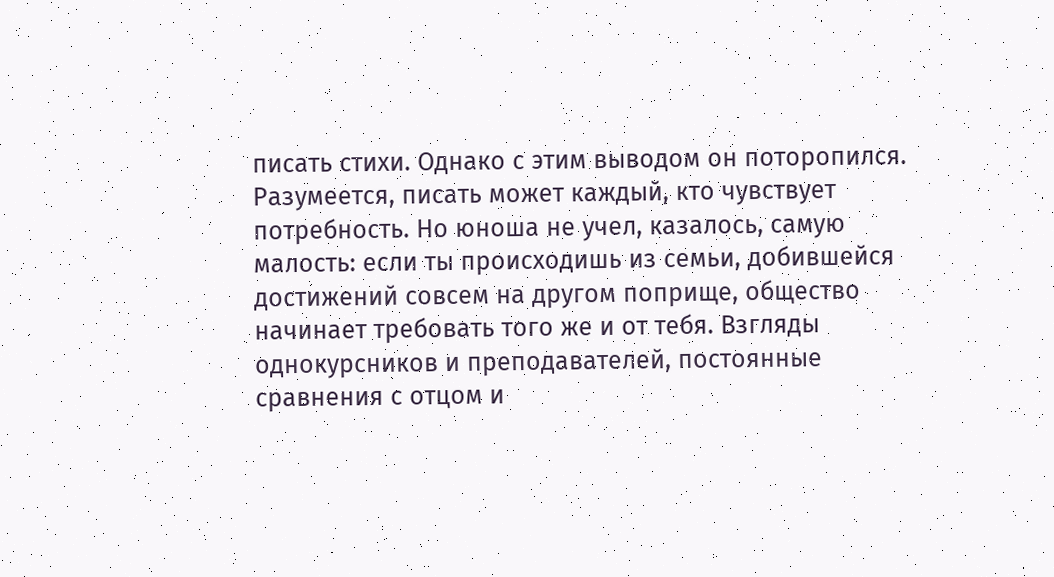писать стихи. Однако с этим выводом он поторопился. Разумеется, писать может каждый, кто чувствует потребность. Но юноша не учел, казалось, самую малость: если ты происходишь из семьи, добившейся достижений совсем на другом поприще, общество начинает требовать того же и от тебя. Взгляды однокурсников и преподавателей, постоянные сравнения с отцом и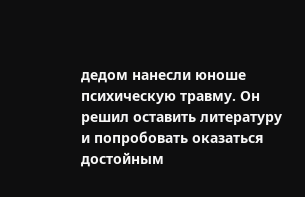дедом нанесли юноше психическую травму. Он решил оставить литературу и попробовать оказаться достойным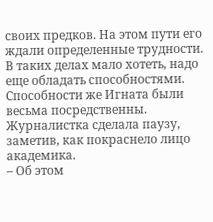своих предков. На этом пути его ждали определенные трудности. В таких делах мало хотеть, надо еще обладать способностями. Способности же Игната были весьма посредственны.
Журналистка сделала паузу, заметив, как покраснело лицо академика.
– Об этом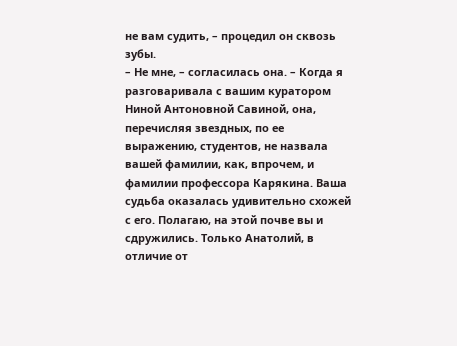не вам судить, – процедил он сквозь зубы.
– Не мне, – согласилась она. – Когда я разговаривала с вашим куратором Ниной Антоновной Савиной, она, перечисляя звездных, по ее выражению, студентов, не назвала вашей фамилии, как, впрочем, и фамилии профессора Карякина. Ваша судьба оказалась удивительно схожей с его. Полагаю, на этой почве вы и сдружились. Только Анатолий, в отличие от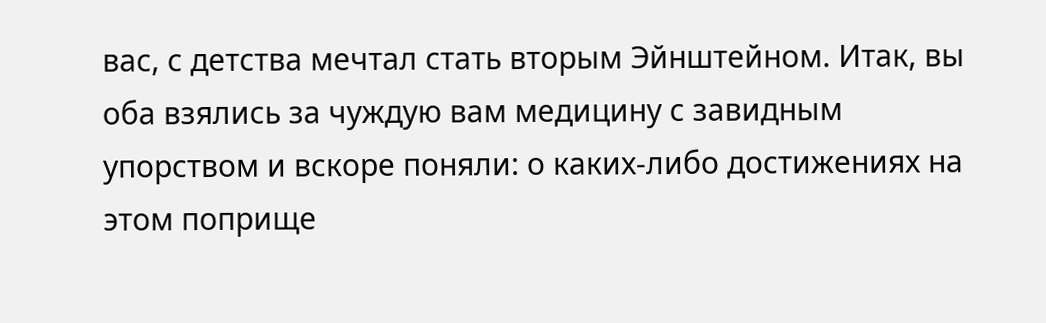вас, с детства мечтал стать вторым Эйнштейном. Итак, вы оба взялись за чуждую вам медицину с завидным упорством и вскоре поняли: о каких-либо достижениях на этом поприще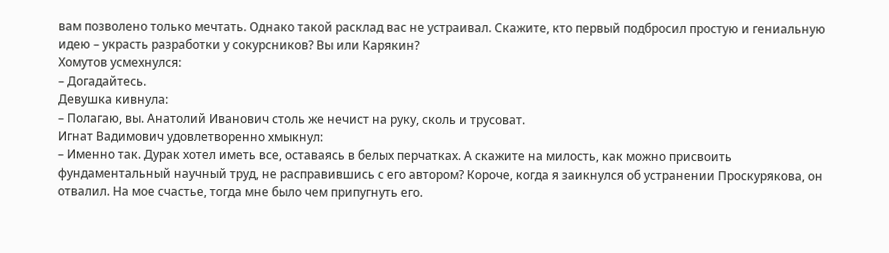вам позволено только мечтать. Однако такой расклад вас не устраивал. Скажите, кто первый подбросил простую и гениальную идею – украсть разработки у сокурсников? Вы или Карякин?
Хомутов усмехнулся:
– Догадайтесь.
Девушка кивнула:
– Полагаю, вы. Анатолий Иванович столь же нечист на руку, сколь и трусоват.
Игнат Вадимович удовлетворенно хмыкнул:
– Именно так. Дурак хотел иметь все, оставаясь в белых перчатках. А скажите на милость, как можно присвоить фундаментальный научный труд, не расправившись с его автором? Короче, когда я заикнулся об устранении Проскурякова, он отвалил. На мое счастье, тогда мне было чем припугнуть его.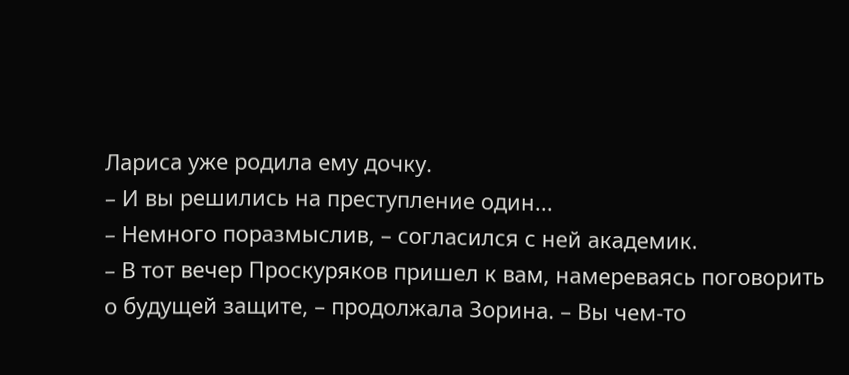Лариса уже родила ему дочку.
– И вы решились на преступление один...
– Немного поразмыслив, – согласился с ней академик.
– В тот вечер Проскуряков пришел к вам, намереваясь поговорить о будущей защите, – продолжала Зорина. – Вы чем-то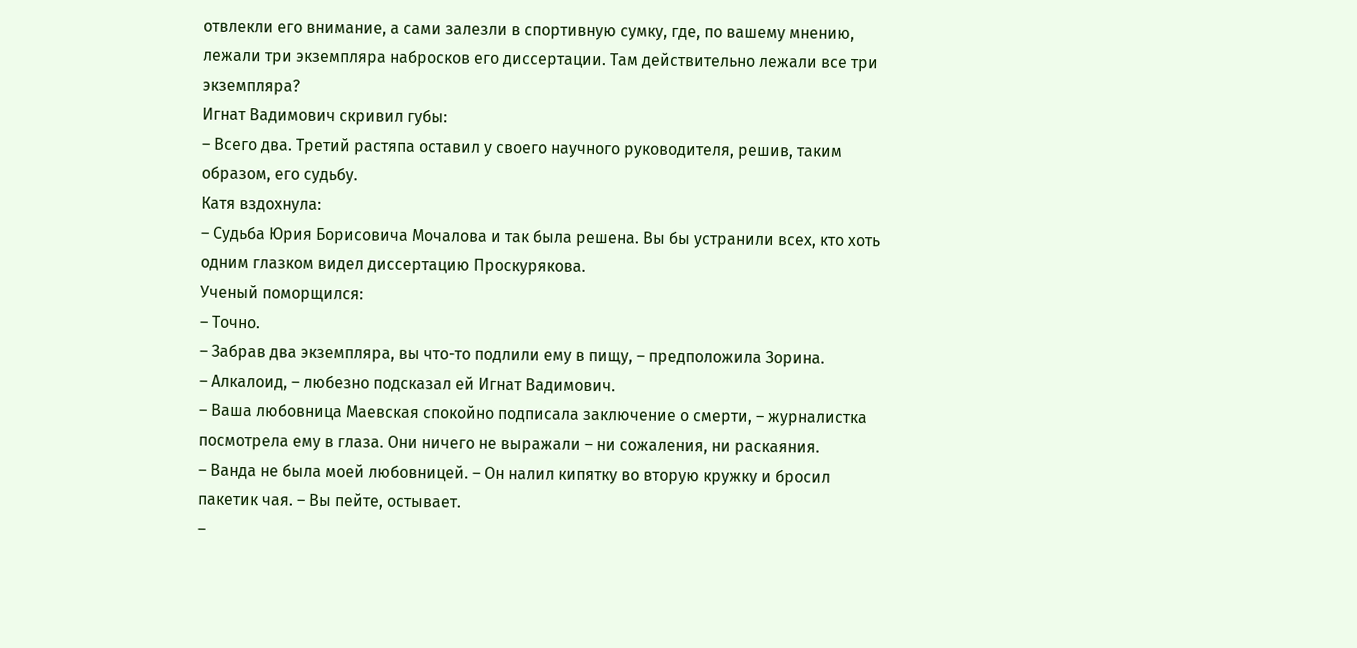отвлекли его внимание, а сами залезли в спортивную сумку, где, по вашему мнению, лежали три экземпляра набросков его диссертации. Там действительно лежали все три экземпляра?
Игнат Вадимович скривил губы:
– Всего два. Третий растяпа оставил у своего научного руководителя, решив, таким образом, его судьбу.
Катя вздохнула:
– Судьба Юрия Борисовича Мочалова и так была решена. Вы бы устранили всех, кто хоть одним глазком видел диссертацию Проскурякова.
Ученый поморщился:
– Точно.
– Забрав два экземпляра, вы что-то подлили ему в пищу, – предположила Зорина.
– Алкалоид, – любезно подсказал ей Игнат Вадимович.
– Ваша любовница Маевская спокойно подписала заключение о смерти, – журналистка посмотрела ему в глаза. Они ничего не выражали – ни сожаления, ни раскаяния.
– Ванда не была моей любовницей. – Он налил кипятку во вторую кружку и бросил пакетик чая. – Вы пейте, остывает.
–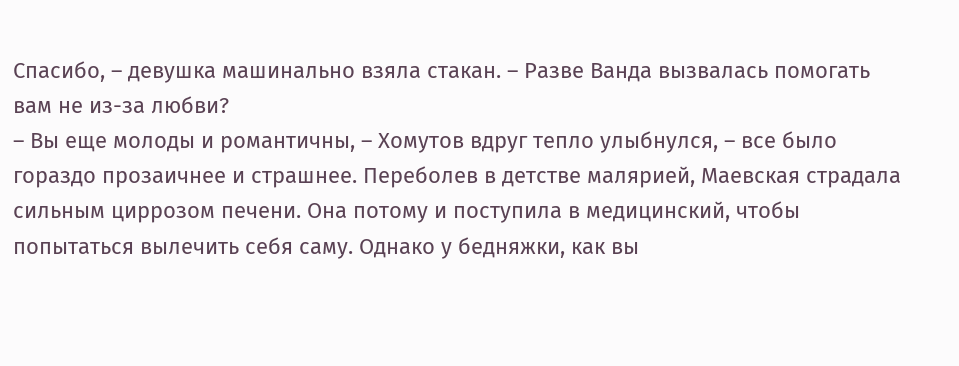Спасибо, – девушка машинально взяла стакан. – Разве Ванда вызвалась помогать вам не из-за любви?
– Вы еще молоды и романтичны, – Хомутов вдруг тепло улыбнулся, – все было гораздо прозаичнее и страшнее. Переболев в детстве малярией, Маевская страдала сильным циррозом печени. Она потому и поступила в медицинский, чтобы попытаться вылечить себя саму. Однако у бедняжки, как вы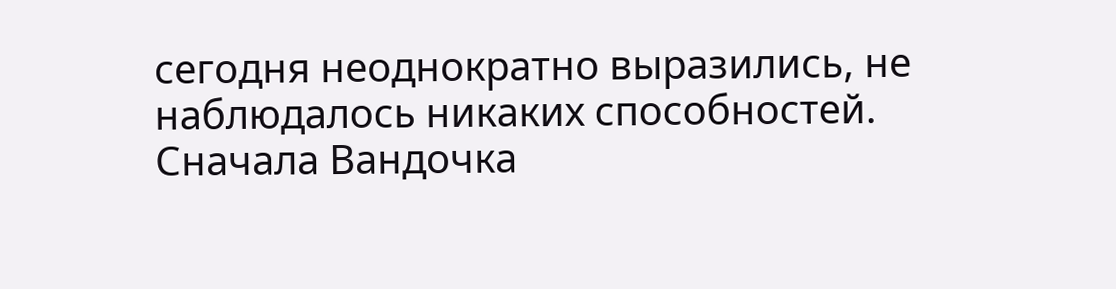сегодня неоднократно выразились, не наблюдалось никаких способностей. Сначала Вандочка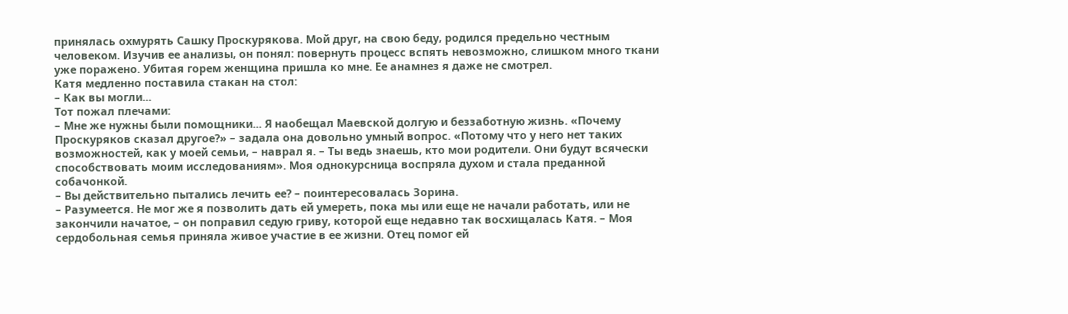принялась охмурять Сашку Проскурякова. Мой друг, на свою беду, родился предельно честным человеком. Изучив ее анализы, он понял: повернуть процесс вспять невозможно, слишком много ткани уже поражено. Убитая горем женщина пришла ко мне. Ее анамнез я даже не смотрел.
Катя медленно поставила стакан на стол:
– Как вы могли...
Тот пожал плечами:
– Мне же нужны были помощники... Я наобещал Маевской долгую и беззаботную жизнь. «Почему Проскуряков сказал другое?» – задала она довольно умный вопрос. «Потому что у него нет таких возможностей, как у моей семьи, – наврал я. – Ты ведь знаешь, кто мои родители. Они будут всячески способствовать моим исследованиям». Моя однокурсница воспряла духом и стала преданной собачонкой.
– Вы действительно пытались лечить ее? – поинтересовалась Зорина.
– Разумеется. Не мог же я позволить дать ей умереть, пока мы или еще не начали работать, или не закончили начатое, – он поправил седую гриву, которой еще недавно так восхищалась Катя. – Моя сердобольная семья приняла живое участие в ее жизни. Отец помог ей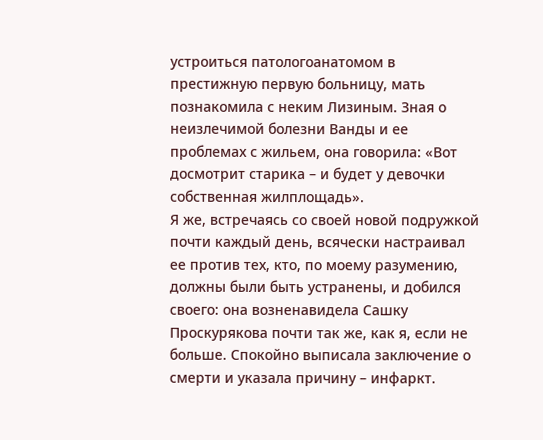устроиться патологоанатомом в престижную первую больницу, мать познакомила с неким Лизиным. Зная о неизлечимой болезни Ванды и ее проблемах с жильем, она говорила: «Вот досмотрит старика – и будет у девочки собственная жилплощадь».
Я же, встречаясь со своей новой подружкой почти каждый день, всячески настраивал ее против тех, кто, по моему разумению, должны были быть устранены, и добился своего: она возненавидела Сашку Проскурякова почти так же, как я, если не больше. Спокойно выписала заключение о смерти и указала причину – инфаркт.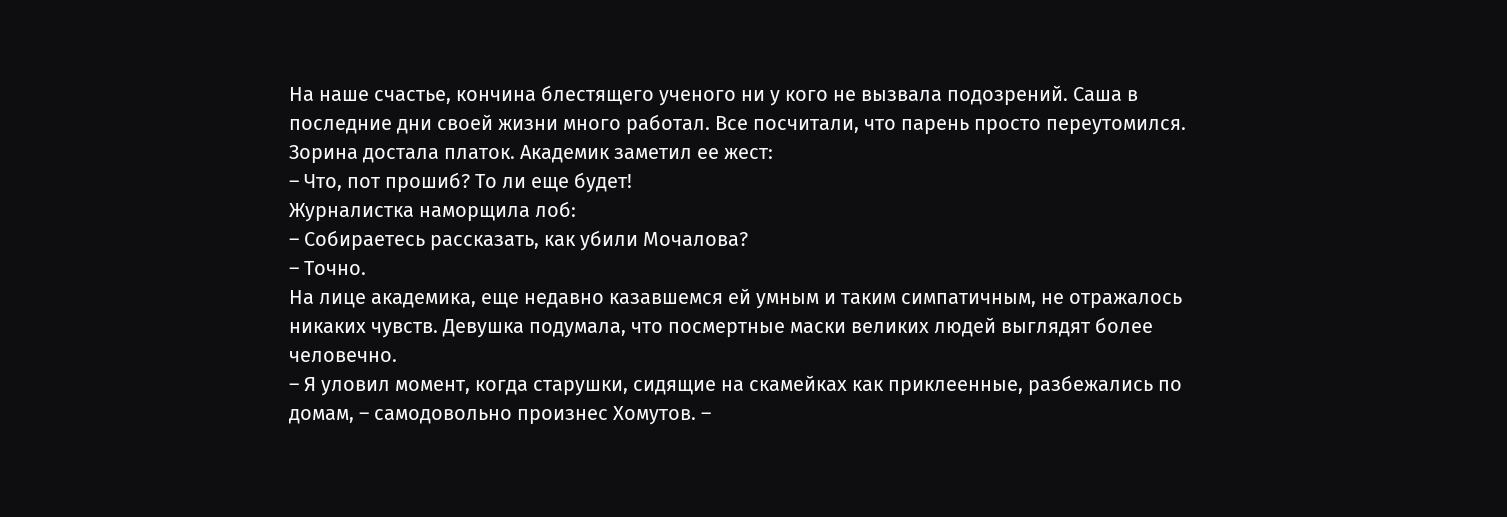На наше счастье, кончина блестящего ученого ни у кого не вызвала подозрений. Саша в последние дни своей жизни много работал. Все посчитали, что парень просто переутомился.
Зорина достала платок. Академик заметил ее жест:
– Что, пот прошиб? То ли еще будет!
Журналистка наморщила лоб:
– Собираетесь рассказать, как убили Мочалова?
– Точно.
На лице академика, еще недавно казавшемся ей умным и таким симпатичным, не отражалось никаких чувств. Девушка подумала, что посмертные маски великих людей выглядят более человечно.
– Я уловил момент, когда старушки, сидящие на скамейках как приклеенные, разбежались по домам, – самодовольно произнес Хомутов. –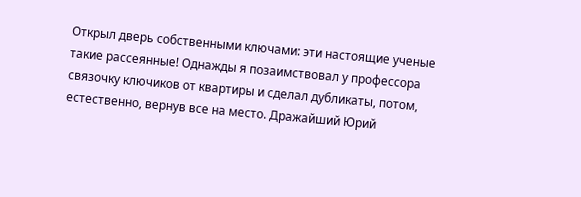Открыл дверь собственными ключами: эти настоящие ученые такие рассеянные! Однажды я позаимствовал у профессора связочку ключиков от квартиры и сделал дубликаты, потом, естественно, вернув все на место. Дражайший Юрий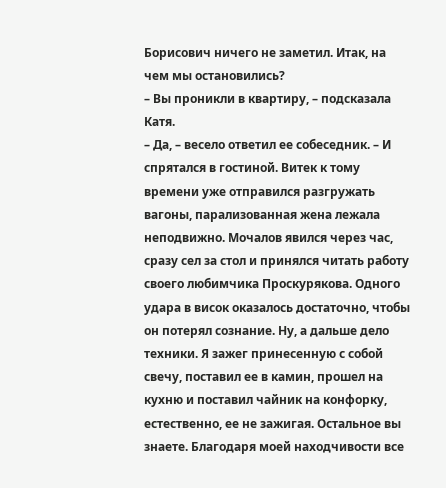Борисович ничего не заметил. Итак, на чем мы остановились?
– Вы проникли в квартиру, – подсказала Катя.
– Да, – весело ответил ее собеседник. – И спрятался в гостиной. Витек к тому времени уже отправился разгружать вагоны, парализованная жена лежала неподвижно. Мочалов явился через час, сразу сел за стол и принялся читать работу своего любимчика Проскурякова. Одного удара в висок оказалось достаточно, чтобы он потерял сознание. Ну, а дальше дело техники. Я зажег принесенную с собой свечу, поставил ее в камин, прошел на кухню и поставил чайник на конфорку, естественно, ее не зажигая. Остальное вы знаете. Благодаря моей находчивости все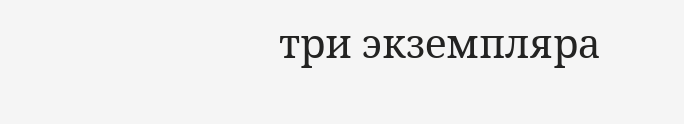три экземпляра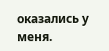оказались у меня.